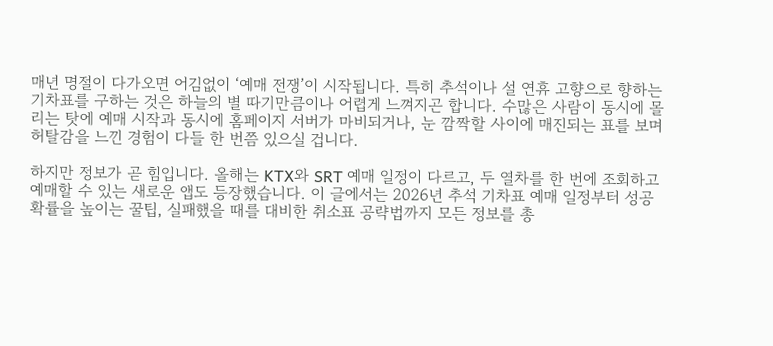매년 명절이 다가오면 어김없이 ‘예매 전쟁’이 시작됩니다. 특히 추석이나 설 연휴 고향으로 향하는 기차표를 구하는 것은 하늘의 별 따기만큼이나 어렵게 느껴지곤 합니다. 수많은 사람이 동시에 몰리는 탓에 예매 시작과 동시에 홈페이지 서버가 마비되거나, 눈 깜짝할 사이에 매진되는 표를 보며 허탈감을 느낀 경험이 다들 한 번쯤 있으실 겁니다.

하지만 정보가 곧 힘입니다. 올해는 KTX와 SRT 예매 일정이 다르고, 두 열차를 한 번에 조회하고 예매할 수 있는 새로운 앱도 등장했습니다. 이 글에서는 2026년 추석 기차표 예매 일정부터 성공 확률을 높이는 꿀팁, 실패했을 때를 대비한 취소표 공략법까지 모든 정보를 총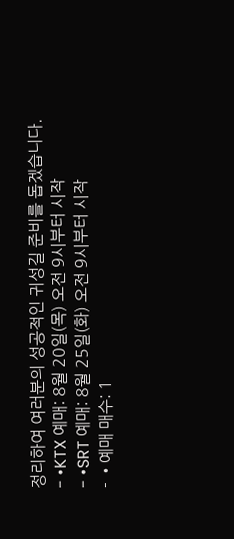정리하여 여러분의 성공적인 귀성길 준비를 돕겠습니다.
- •KTX 예매: 8월 20일(목) 오전 9시부터 시작
- •SRT 예매: 8월 25일(화) 오전 9시부터 시작
- •예매 매수: 1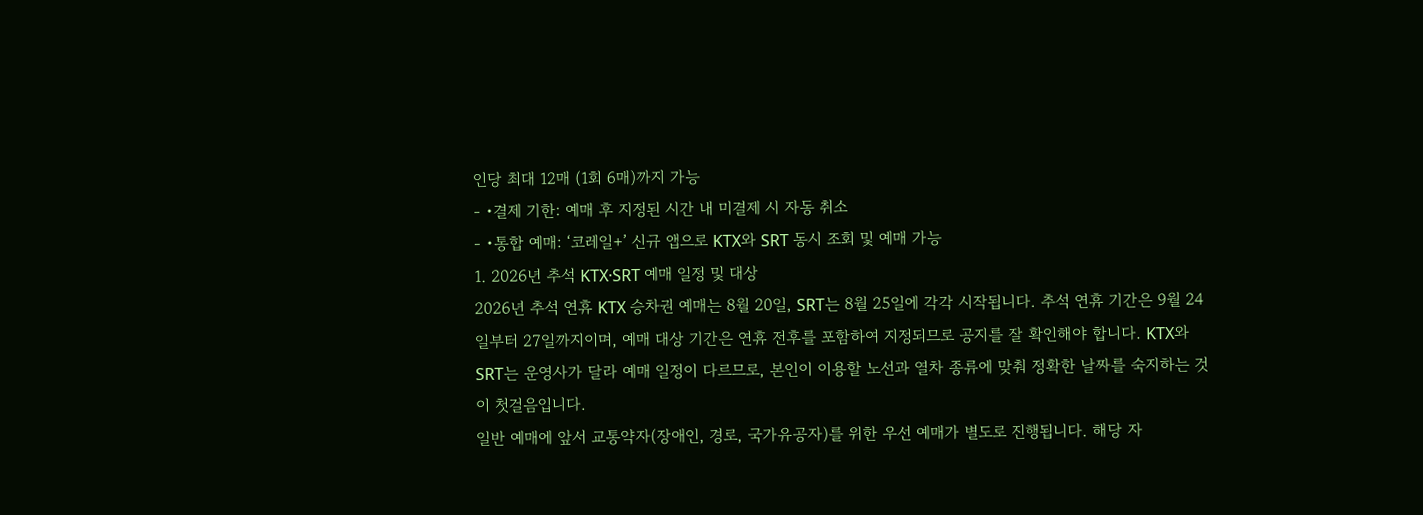인당 최대 12매 (1회 6매)까지 가능
- •결제 기한: 예매 후 지정된 시간 내 미결제 시 자동 취소
- •통합 예매: ‘코레일+’ 신규 앱으로 KTX와 SRT 동시 조회 및 예매 가능
1. 2026년 추석 KTX·SRT 예매 일정 및 대상
2026년 추석 연휴 KTX 승차권 예매는 8월 20일, SRT는 8월 25일에 각각 시작됩니다. 추석 연휴 기간은 9월 24일부터 27일까지이며, 예매 대상 기간은 연휴 전후를 포함하여 지정되므로 공지를 잘 확인해야 합니다. KTX와 SRT는 운영사가 달라 예매 일정이 다르므로, 본인이 이용할 노선과 열차 종류에 맞춰 정확한 날짜를 숙지하는 것이 첫걸음입니다.
일반 예매에 앞서 교통약자(장애인, 경로, 국가유공자)를 위한 우선 예매가 별도로 진행됩니다. 해당 자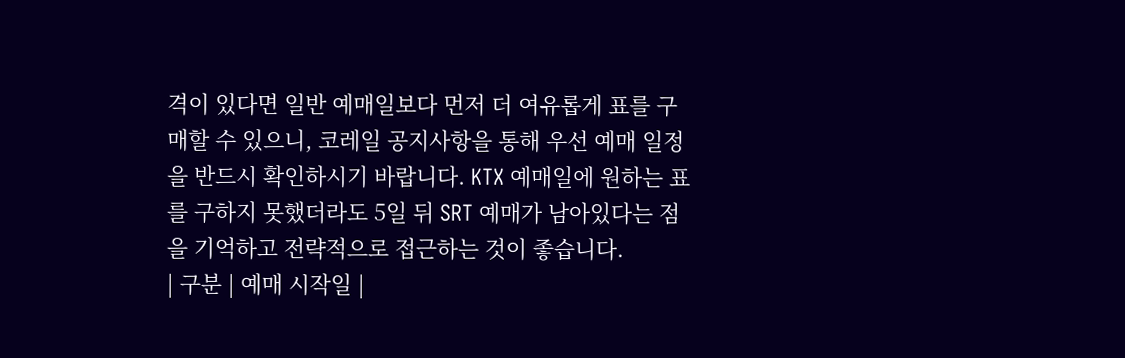격이 있다면 일반 예매일보다 먼저 더 여유롭게 표를 구매할 수 있으니, 코레일 공지사항을 통해 우선 예매 일정을 반드시 확인하시기 바랍니다. KTX 예매일에 원하는 표를 구하지 못했더라도 5일 뒤 SRT 예매가 남아있다는 점을 기억하고 전략적으로 접근하는 것이 좋습니다.
| 구분 | 예매 시작일 |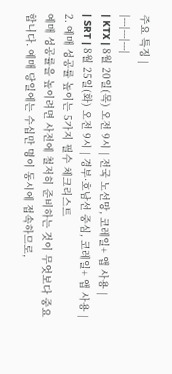주요 특징 |
|---|---|---|
| KTX | 8월 20일(목) 오전 9시 | 전국 노선망, 코레일+ 앱 사용 |
| SRT | 8월 25일(화) 오전 9시 | 경부·호남선 중심, 코레일+ 앱 사용 |
2. 예매 성공률 높이는 5가지 필수 체크리스트
예매 성공률을 높이려면 사전에 철저히 준비하는 것이 무엇보다 중요합니다. 예매 당일에는 수십만 명이 동시에 접속하므로,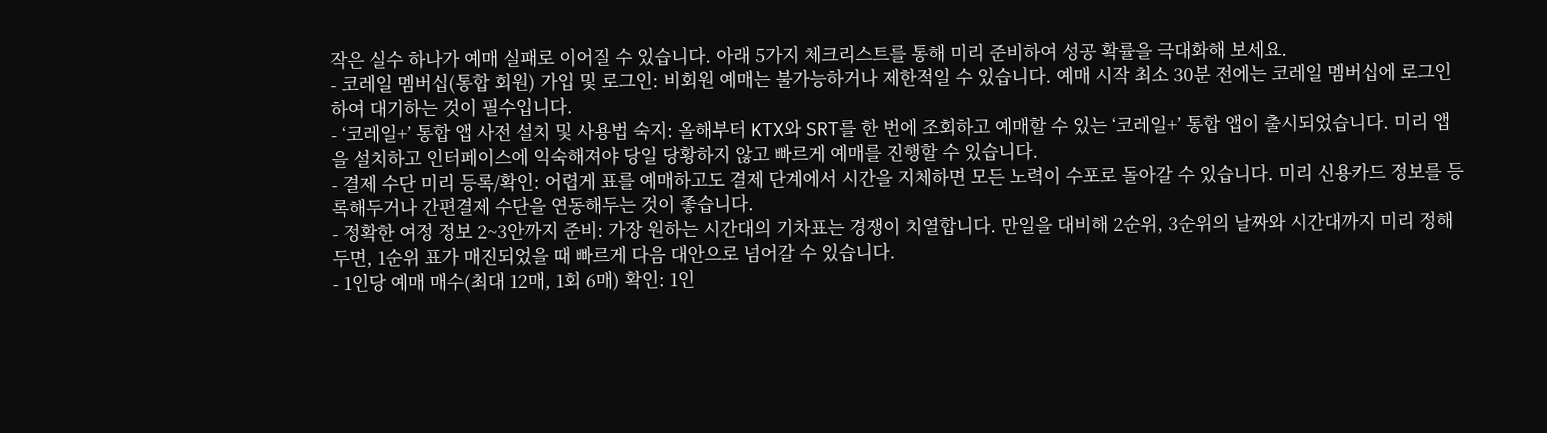작은 실수 하나가 예매 실패로 이어질 수 있습니다. 아래 5가지 체크리스트를 통해 미리 준비하여 성공 확률을 극대화해 보세요.
- 코레일 멤버십(통합 회원) 가입 및 로그인: 비회원 예매는 불가능하거나 제한적일 수 있습니다. 예매 시작 최소 30분 전에는 코레일 멤버십에 로그인하여 대기하는 것이 필수입니다.
- ‘코레일+’ 통합 앱 사전 설치 및 사용법 숙지: 올해부터 KTX와 SRT를 한 번에 조회하고 예매할 수 있는 ‘코레일+’ 통합 앱이 출시되었습니다. 미리 앱을 설치하고 인터페이스에 익숙해져야 당일 당황하지 않고 빠르게 예매를 진행할 수 있습니다.
- 결제 수단 미리 등록/확인: 어렵게 표를 예매하고도 결제 단계에서 시간을 지체하면 모든 노력이 수포로 돌아갈 수 있습니다. 미리 신용카드 정보를 등록해두거나 간편결제 수단을 연동해두는 것이 좋습니다.
- 정확한 여정 정보 2~3안까지 준비: 가장 원하는 시간대의 기차표는 경쟁이 치열합니다. 만일을 대비해 2순위, 3순위의 날짜와 시간대까지 미리 정해두면, 1순위 표가 매진되었을 때 빠르게 다음 대안으로 넘어갈 수 있습니다.
- 1인당 예매 매수(최대 12매, 1회 6매) 확인: 1인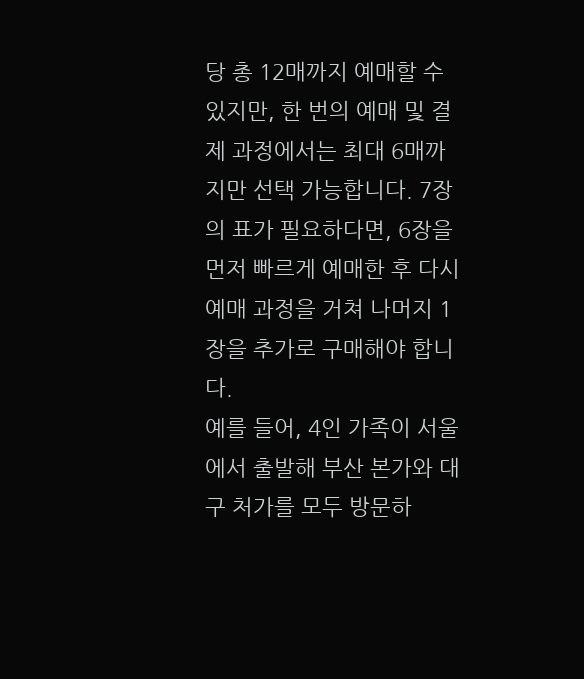당 총 12매까지 예매할 수 있지만, 한 번의 예매 및 결제 과정에서는 최대 6매까지만 선택 가능합니다. 7장의 표가 필요하다면, 6장을 먼저 빠르게 예매한 후 다시 예매 과정을 거쳐 나머지 1장을 추가로 구매해야 합니다.
예를 들어, 4인 가족이 서울에서 출발해 부산 본가와 대구 처가를 모두 방문하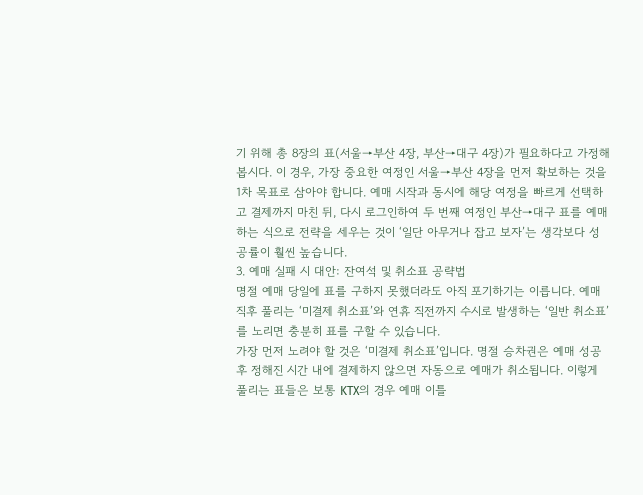기 위해 총 8장의 표(서울→부산 4장, 부산→대구 4장)가 필요하다고 가정해 봅시다. 이 경우, 가장 중요한 여정인 서울→부산 4장을 먼저 확보하는 것을 1차 목표로 삼아야 합니다. 예매 시작과 동시에 해당 여정을 빠르게 선택하고 결제까지 마친 뒤, 다시 로그인하여 두 번째 여정인 부산→대구 표를 예매하는 식으로 전략을 세우는 것이 ‘일단 아무거나 잡고 보자’는 생각보다 성공률이 훨씬 높습니다.
3. 예매 실패 시 대안: 잔여석 및 취소표 공략법
명절 예매 당일에 표를 구하지 못했더라도 아직 포기하기는 이릅니다. 예매 직후 풀리는 ‘미결제 취소표’와 연휴 직전까지 수시로 발생하는 ‘일반 취소표’를 노리면 충분히 표를 구할 수 있습니다.
가장 먼저 노려야 할 것은 ‘미결제 취소표’입니다. 명절 승차권은 예매 성공 후 정해진 시간 내에 결제하지 않으면 자동으로 예매가 취소됩니다. 이렇게 풀리는 표들은 보통 KTX의 경우 예매 이틀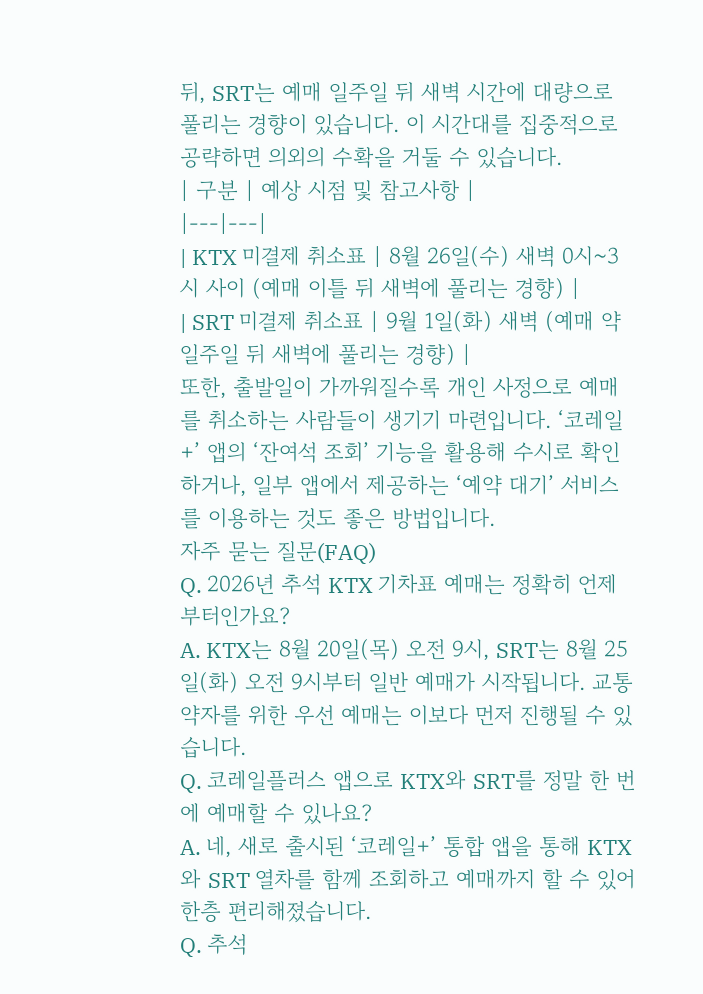뒤, SRT는 예매 일주일 뒤 새벽 시간에 대량으로 풀리는 경향이 있습니다. 이 시간대를 집중적으로 공략하면 의외의 수확을 거둘 수 있습니다.
| 구분 | 예상 시점 및 참고사항 |
|---|---|
| KTX 미결제 취소표 | 8월 26일(수) 새벽 0시~3시 사이 (예매 이틀 뒤 새벽에 풀리는 경향) |
| SRT 미결제 취소표 | 9월 1일(화) 새벽 (예매 약 일주일 뒤 새벽에 풀리는 경향) |
또한, 출발일이 가까워질수록 개인 사정으로 예매를 취소하는 사람들이 생기기 마련입니다. ‘코레일+’ 앱의 ‘잔여석 조회’ 기능을 활용해 수시로 확인하거나, 일부 앱에서 제공하는 ‘예약 대기’ 서비스를 이용하는 것도 좋은 방법입니다.
자주 묻는 질문(FAQ)
Q. 2026년 추석 KTX 기차표 예매는 정확히 언제부터인가요?
A. KTX는 8월 20일(목) 오전 9시, SRT는 8월 25일(화) 오전 9시부터 일반 예매가 시작됩니다. 교통약자를 위한 우선 예매는 이보다 먼저 진행될 수 있습니다.
Q. 코레일플러스 앱으로 KTX와 SRT를 정말 한 번에 예매할 수 있나요?
A. 네, 새로 출시된 ‘코레일+’ 통합 앱을 통해 KTX와 SRT 열차를 함께 조회하고 예매까지 할 수 있어 한층 편리해졌습니다.
Q. 추석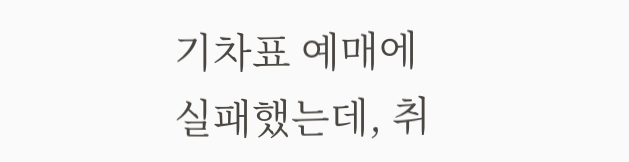기차표 예매에 실패했는데, 취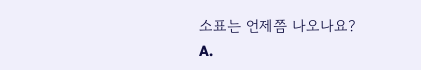소표는 언제쯤 나오나요?
A.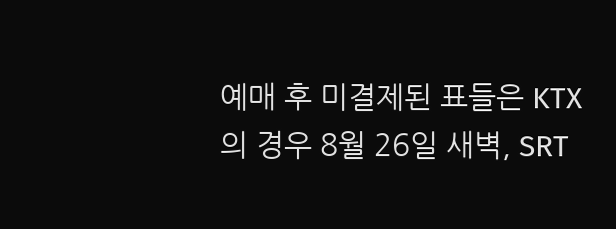예매 후 미결제된 표들은 KTX의 경우 8월 26일 새벽, SRT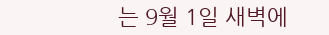는 9월 1일 새벽에